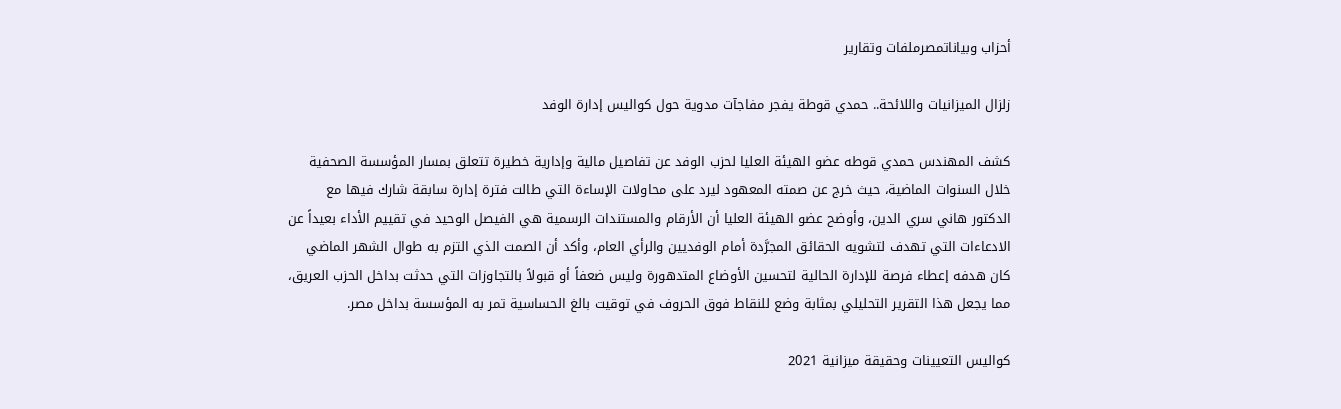أحزاب وبياناتمصرملفات وتقارير

زلزال الميزانيات واللائحة.. حمدي قوطة يفجر مفاجآت مدوية حول كواليس إدارة الوفد

كشف المهندس حمدي قوطه عضو الهيئة العليا لحزب الوفد عن تفاصيل مالية وإدارية خطيرة تتعلق بمسار المؤسسة الصحفية خلال السنوات الماضية، حيث خرج عن صمته المعهود ليرد على محاولات الإساءة التي طالت فترة إدارة سابقة شارك فيها مع الدكتور هاني سري الدين، وأوضح عضو الهيئة العليا أن الأرقام والمستندات الرسمية هي الفيصل الوحيد في تقييم الأداء بعيداً عن الادعاءات التي تهدف لتشويه الحقائق المجرَّدة أمام الوفديين والرأي العام، وأكد أن الصمت الذي التزم به طوال الشهر الماضي كان هدفه إعطاء فرصة للإدارة الحالية لتحسين الأوضاع المتدهورة وليس ضعفاً أو قبولاً بالتجاوزات التي حدثت بداخل الحزب العريق، مما يجعل هذا التقرير التحليلي بمثابة وضع للنقاط فوق الحروف في توقيت بالغ الحساسية تمر به المؤسسة بداخل مصر.

كواليس التعيينات وحقيقة ميزانية 2021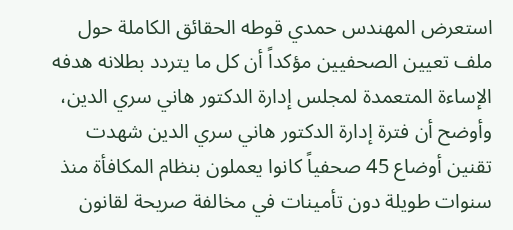استعرض المهندس حمدي قوطه الحقائق الكاملة حول ملف تعيين الصحفيين مؤكداً أن كل ما يتردد بطلانه هدفه الإساءة المتعمدة لمجلس إدارة الدكتور هاني سري الدين، وأوضح أن فترة إدارة الدكتور هاني سري الدين شهدت تقنين أوضاع 45 صحفياً كانوا يعملون بنظام المكافأة منذ سنوات طويلة دون تأمينات في مخالفة صريحة لقانون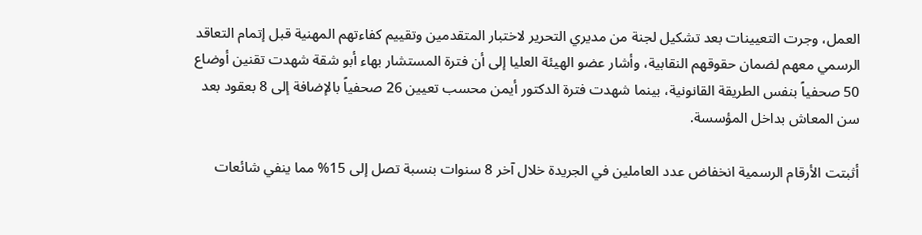العمل، وجرت التعيينات بعد تشكيل لجنة من مديري التحرير لاختبار المتقدمين وتقييم كفاءتهم المهنية قبل إتمام التعاقد الرسمي معهم لضمان حقوقهم النقابية، وأشار عضو الهيئة العليا إلى أن فترة المستشار بهاء أبو شقة شهدت تقنين أوضاع 50 صحفياً بنفس الطريقة القانونية، بينما شهدت فترة الدكتور أيمن محسب تعيين 26 صحفياً بالإضافة إلى 8 بعقود بعد سن المعاش بداخل المؤسسة.

أثبتت الأرقام الرسمية انخفاض عدد العاملين في الجريدة خلال آخر 8 سنوات بنسبة تصل إلى 15% مما ينفي شائعات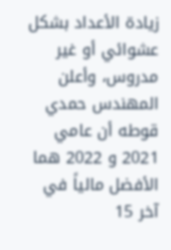زيادة الأعداد بشكل عشوائي أو غير مدروس، وأعلن المهندس حمدي قوطه أن عامي 2021 و 2022 هما الأفضل مالياً في آخر 15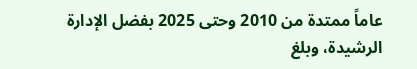عاماً ممتدة من 2010 وحتى 2025 بفضل الإدارة الرشيدة، وبلغ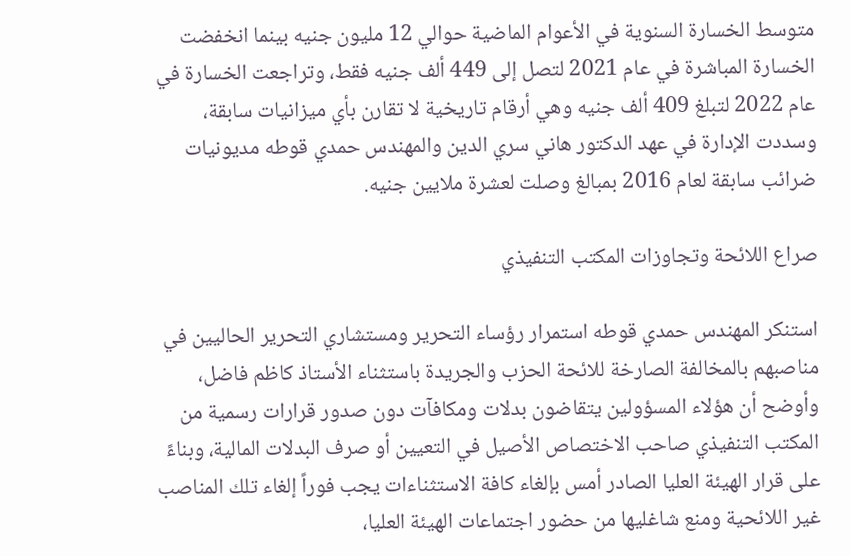متوسط الخسارة السنوية في الأعوام الماضية حوالي 12 مليون جنيه بينما انخفضت الخسارة المباشرة في عام 2021 لتصل إلى 449 ألف جنيه فقط، وتراجعت الخسارة في عام 2022 لتبلغ 409 ألف جنيه وهي أرقام تاريخية لا تقارن بأي ميزانيات سابقة، وسددت الإدارة في عهد الدكتور هاني سري الدين والمهندس حمدي قوطه مديونيات ضرائب سابقة لعام 2016 بمبالغ وصلت لعشرة ملايين جنيه.

صراع اللائحة وتجاوزات المكتب التنفيذي

استنكر المهندس حمدي قوطه استمرار رؤساء التحرير ومستشاري التحرير الحاليين في مناصبهم بالمخالفة الصارخة للائحة الحزب والجريدة باستثناء الأستاذ كاظم فاضل، وأوضح أن هؤلاء المسؤولين يتقاضون بدلات ومكافآت دون صدور قرارات رسمية من المكتب التنفيذي صاحب الاختصاص الأصيل في التعيين أو صرف البدلات المالية، وبناءً على قرار الهيئة العليا الصادر أمس بإلغاء كافة الاستثناءات يجب فوراً إلغاء تلك المناصب غير اللائحية ومنع شاغليها من حضور اجتماعات الهيئة العليا،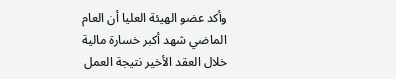وأكد عضو الهيئة العليا أن العام الماضي شهد أكبر خسارة مالية خلال العقد الأخير نتيجة العمل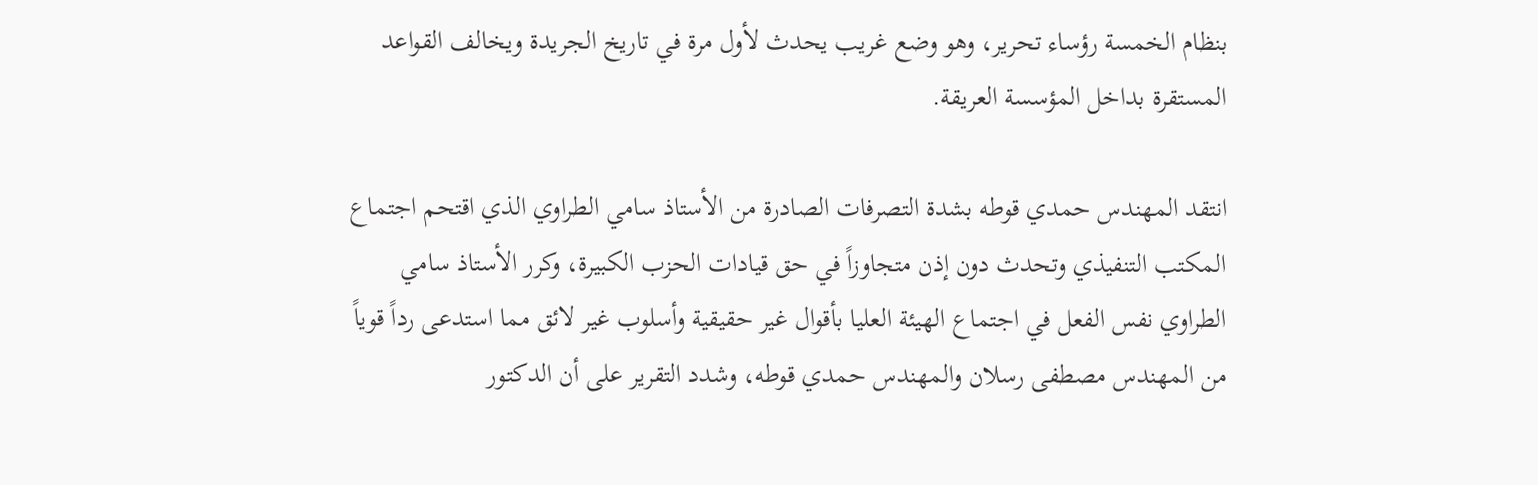بنظام الخمسة رؤساء تحرير، وهو وضع غريب يحدث لأول مرة في تاريخ الجريدة ويخالف القواعد المستقرة بداخل المؤسسة العريقة.

انتقد المهندس حمدي قوطه بشدة التصرفات الصادرة من الأستاذ سامي الطراوي الذي اقتحم اجتماع المكتب التنفيذي وتحدث دون إذن متجاوزاً في حق قيادات الحزب الكبيرة، وكرر الأستاذ سامي الطراوي نفس الفعل في اجتماع الهيئة العليا بأقوال غير حقيقية وأسلوب غير لائق مما استدعى رداً قوياً من المهندس مصطفى رسلان والمهندس حمدي قوطه، وشدد التقرير على أن الدكتور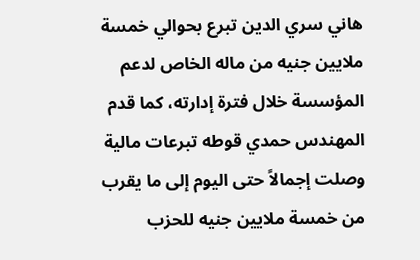هاني سري الدين تبرع بحوالي خمسة ملايين جنيه من ماله الخاص لدعم المؤسسة خلال فترة إدارته، كما قدم المهندس حمدي قوطه تبرعات مالية وصلت إجمالاً حتى اليوم إلى ما يقرب من خمسة ملايين جنيه للحزب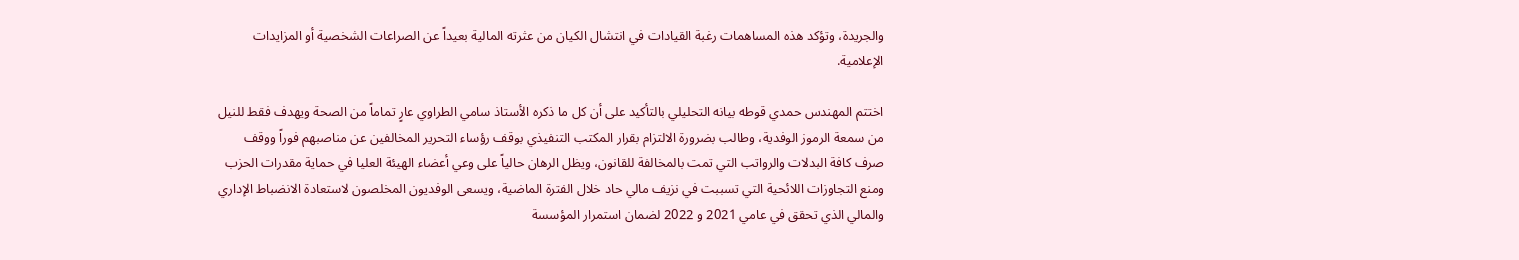والجريدة، وتؤكد هذه المساهمات رغبة القيادات في انتشال الكيان من عثرته المالية بعيداً عن الصراعات الشخصية أو المزايدات الإعلامية.

اختتم المهندس حمدي قوطه بيانه التحليلي بالتأكيد على أن كل ما ذكره الأستاذ سامي الطراوي عارٍ تماماً من الصحة ويهدف فقط للنيل من سمعة الرموز الوفدية، وطالب بضرورة الالتزام بقرار المكتب التنفيذي بوقف رؤساء التحرير المخالفين عن مناصبهم فوراً ووقف صرف كافة البدلات والرواتب التي تمت بالمخالفة للقانون، ويظل الرهان حالياً على وعي أعضاء الهيئة العليا في حماية مقدرات الحزب ومنع التجاوزات اللائحية التي تسببت في نزيف مالي حاد خلال الفترة الماضية، ويسعى الوفديون المخلصون لاستعادة الانضباط الإداري والمالي الذي تحقق في عامي 2021 و 2022 لضمان استمرار المؤسسة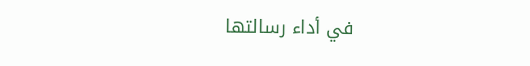في أداء رسالتها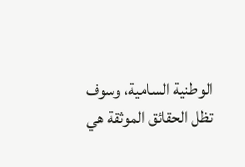الوطنية السامية، وسوف تظل الحقائق الموثقة هي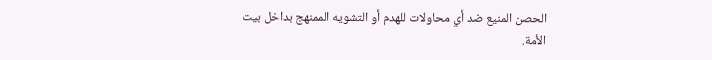الحصن المنيع ضد أي محاولات للهدم أو التشويه الممنهج بداخل بيت الأمة.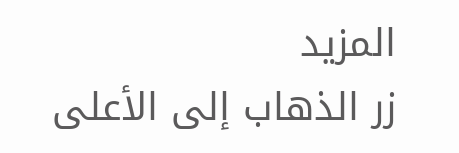المزيد
زر الذهاب إلى الأعلى